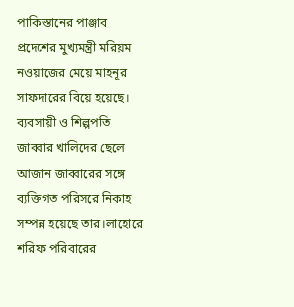পাকিস্তানের পাঞ্জাব প্রদেশের মুখ্যমন্ত্রী মরিয়ম নওয়াজের মেয়ে মাহনূর সাফদারের বিয়ে হয়েছে। ব্যবসায়ী ও শিল্পপতি জাব্বার খালিদের ছেলে আজান জাব্বারের সঙ্গে ব্যক্তিগত পরিসরে নিকাহ সম্পন্ন হয়েছে তার।লাহোরে শরিফ পরিবারের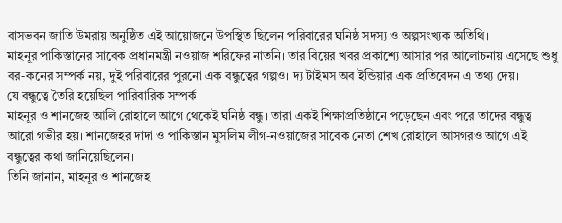বাসভবন জাতি উমরায় অনুষ্ঠিত এই আয়োজনে উপস্থিত ছিলেন পরিবারের ঘনিষ্ঠ সদস্য ও অল্পসংখ্যক অতিথি।
মাহনূর পাকিস্তানের সাবেক প্রধানমন্ত্রী নওয়াজ শরিফের নাতনি। তার বিয়ের খবর প্রকাশ্যে আসার পর আলোচনায় এসেছে শুধু বর-কনের সম্পর্ক নয়, দুই পরিবারের পুরনো এক বন্ধুত্বের গল্পও। দ্য টাইমস অব ইন্ডিয়ার এক প্রতিবেদন এ তথ্য দেয়।
যে বন্ধুত্বে তৈরি হয়েছিল পারিবারিক সম্পর্ক
মাহনূর ও শানজেহ আলি রোহালে আগে থেকেই ঘনিষ্ঠ বন্ধু। তারা একই শিক্ষাপ্রতিষ্ঠানে পড়েছেন এবং পরে তাদের বন্ধুত্ব আরো গভীর হয়। শানজেহর দাদা ও পাকিস্তান মুসলিম লীগ-নওয়াজের সাবেক নেতা শেখ রোহালে আসগরও আগে এই বন্ধুত্বের কথা জানিয়েছিলেন।
তিনি জানান, মাহনূর ও শানজেহ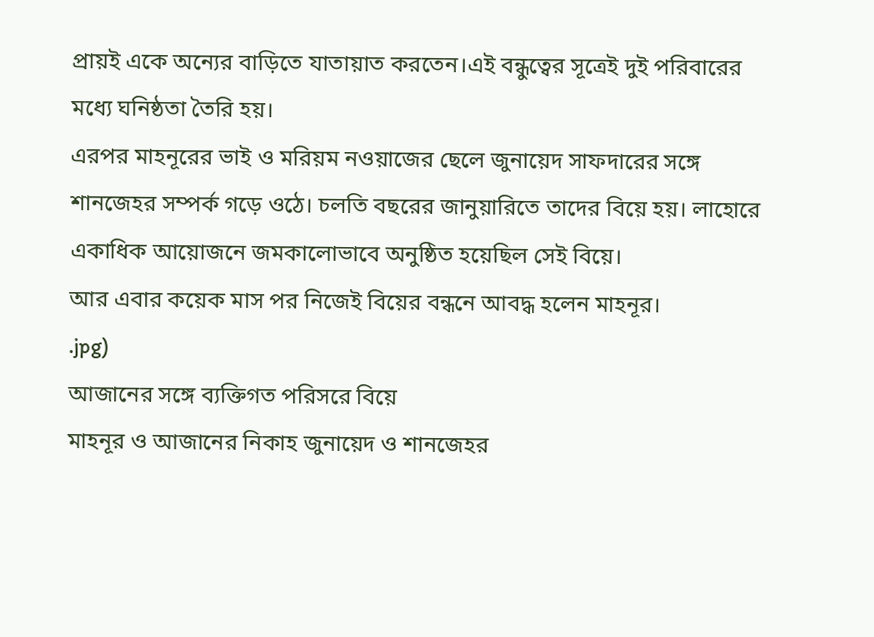প্রায়ই একে অন্যের বাড়িতে যাতায়াত করতেন।এই বন্ধুত্বের সূত্রেই দুই পরিবারের মধ্যে ঘনিষ্ঠতা তৈরি হয়।
এরপর মাহনূরের ভাই ও মরিয়ম নওয়াজের ছেলে জুনায়েদ সাফদারের সঙ্গে শানজেহর সম্পর্ক গড়ে ওঠে। চলতি বছরের জানুয়ারিতে তাদের বিয়ে হয়। লাহোরে একাধিক আয়োজনে জমকালোভাবে অনুষ্ঠিত হয়েছিল সেই বিয়ে।
আর এবার কয়েক মাস পর নিজেই বিয়ের বন্ধনে আবদ্ধ হলেন মাহনূর।
.jpg)
আজানের সঙ্গে ব্যক্তিগত পরিসরে বিয়ে
মাহনূর ও আজানের নিকাহ জুনায়েদ ও শানজেহর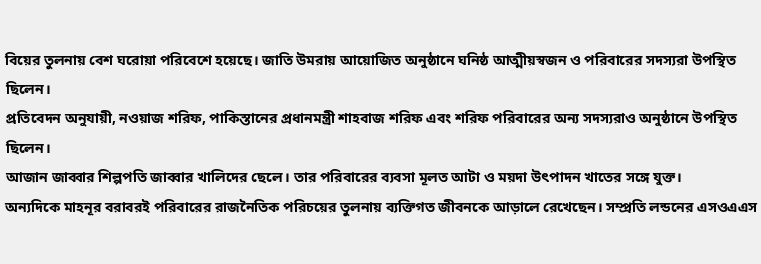বিয়ের তুলনায় বেশ ঘরোয়া পরিবেশে হয়েছে। জাতি উমরায় আয়োজিত অনুষ্ঠানে ঘনিষ্ঠ আত্মীয়স্বজন ও পরিবারের সদস্যরা উপস্থিত ছিলেন।
প্রতিবেদন অনুযায়ী, নওয়াজ শরিফ, পাকিস্তানের প্রধানমন্ত্রী শাহবাজ শরিফ এবং শরিফ পরিবারের অন্য সদস্যরাও অনুষ্ঠানে উপস্থিত ছিলেন।
আজান জাব্বার শিল্পপতি জাব্বার খালিদের ছেলে। তার পরিবারের ব্যবসা মূলত আটা ও ময়দা উৎপাদন খাতের সঙ্গে যুক্ত।
অন্যদিকে মাহনূর বরাবরই পরিবারের রাজনৈতিক পরিচয়ের তুলনায় ব্যক্তিগত জীবনকে আড়ালে রেখেছেন। সম্প্রতি লন্ডনের এসওএএস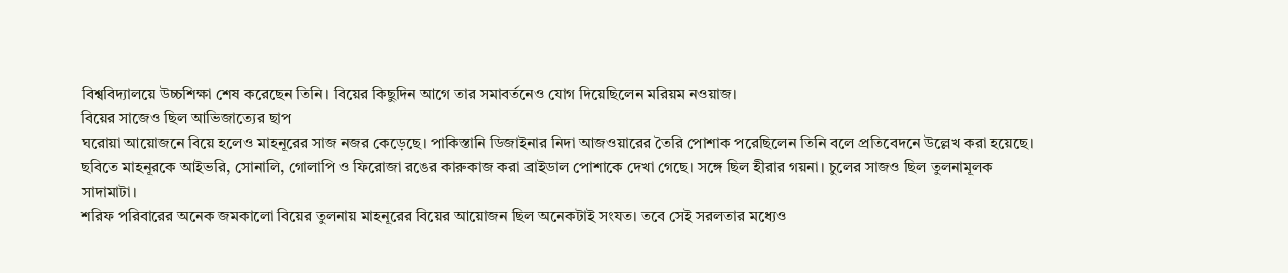বিশ্ববিদ্যালয়ে উচ্চশিক্ষা শেষ করেছেন তিনি। বিয়ের কিছুদিন আগে তার সমাবর্তনেও যোগ দিয়েছিলেন মরিয়ম নওয়াজ।
বিয়ের সাজেও ছিল আভিজাত্যের ছাপ
ঘরোয়া আয়োজনে বিয়ে হলেও মাহনূরের সাজ নজর কেড়েছে। পাকিস্তানি ডিজাইনার নিদা আজওয়ারের তৈরি পোশাক পরেছিলেন তিনি বলে প্রতিবেদনে উল্লেখ করা হয়েছে।
ছবিতে মাহনূরকে আইভরি, সোনালি, গোলাপি ও ফিরোজা রঙের কারুকাজ করা ব্রাইডাল পোশাকে দেখা গেছে। সঙ্গে ছিল হীরার গয়না। চুলের সাজও ছিল তুলনামূলক সাদামাটা।
শরিফ পরিবারের অনেক জমকালো বিয়ের তুলনায় মাহনূরের বিয়ের আয়োজন ছিল অনেকটাই সংযত। তবে সেই সরলতার মধ্যেও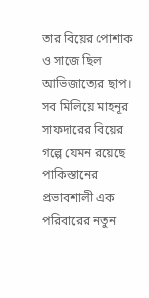তার বিয়ের পোশাক ও সাজে ছিল আভিজাত্যের ছাপ।
সব মিলিয়ে মাহনূর সাফদারের বিয়ের গল্পে যেমন রয়েছে পাকিস্তানের প্রভাবশালী এক পরিবারের নতুন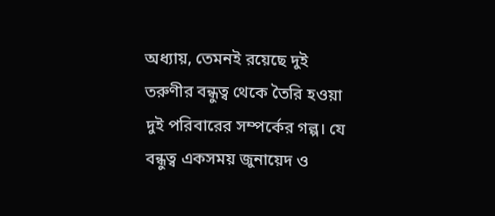অধ্যায়, তেমনই রয়েছে দুই তরুণীর বন্ধুত্ব থেকে তৈরি হওয়া দুই পরিবারের সম্পর্কের গল্প। যে বন্ধুত্ব একসময় জুনায়েদ ও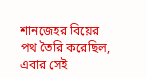শানজেহর বিয়ের পথ তৈরি করেছিল, এবার সেই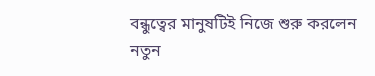বন্ধুত্বের মানুষটিই নিজে শুরু করলেন নতুন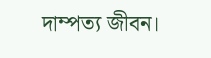দাম্পত্য জীবন।